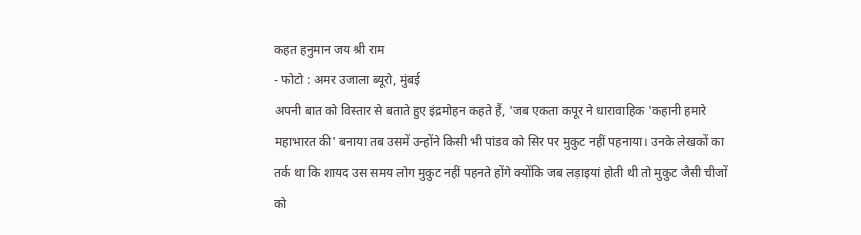कहत हनुमान जय श्री राम
- फोटो : अमर उजाला ब्यूरो, मुंबई
अपनी बात को विस्तार से बताते हुए इंद्रमोहन कहते हैं, 'जब एकता कपूर ने धारावाहिक 'कहानी हमारे महाभारत की' बनाया तब उसमें उन्होंने किसी भी पांडव को सिर पर मुकुट नहीं पहनाया। उनके लेखकों का तर्क था कि शायद उस समय लोग मुकुट नहीं पहनते होंगे क्योंकि जब लड़ाइयां होती थी तो मुकुट जैसी चीजों को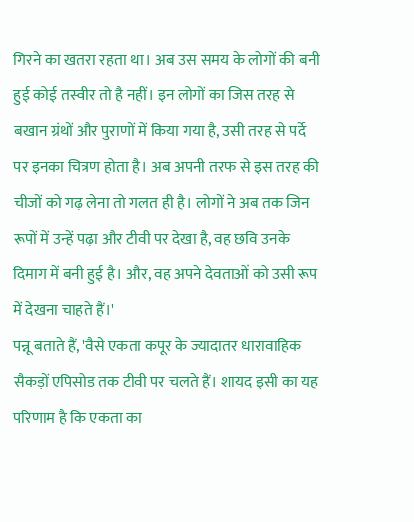गिरने का खतरा रहता था। अब उस समय के लोगों की बनी हुई कोई तस्वीर तो है नहीं। इन लोगों का जिस तरह से बखान ग्रंथों और पुराणों में किया गया है, उसी तरह से पर्दे पर इनका चित्रण होता है। अब अपनी तरफ से इस तरह की चीजों को गढ़ लेना तो गलत ही है। लोगों ने अब तक जिन रूपों में उन्हें पढ़ा और टीवी पर देखा है, वह छवि उनके दिमाग में बनी हुई है। और, वह अपने देवताओं को उसी रूप में देखना चाहते हैं।'
पन्नू बताते हैं, 'वैसे एकता कपूर के ज्यादातर धारावाहिक सैकड़ों एपिसोड तक टीवी पर चलते हैं। शायद इसी का यह परिणाम है कि एकता का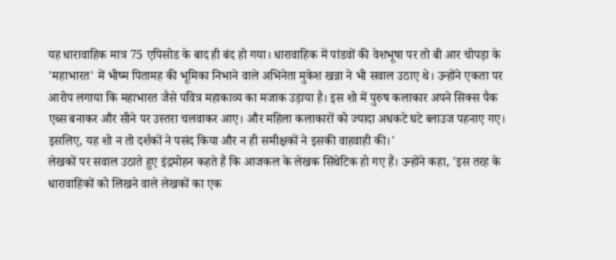यह धारावाहिक मात्र 75 एपिसोड के बाद ही बंद हो गया। धारावाहिक में पांडवों की वेशभूषा पर तो बी आर चोपड़ा के 'महाभारत' में भीष्म पितामह की भूमिका निभाने वाले अभिनेता मुकेश खन्ना ने भी सवाल उठाए थे। उन्होंने एकता पर आरोप लगाया कि महाभारत जैसे पवित्र महाकाव्य का मजाक उड़ाया है। इस शो में पुरुष कलाकार अपने सिक्स पैक एब्स बनाकर और सीने पर उस्तरा चलवाकर आए। और महिला कलाकारों को ज्यादा अधकटे घटे ब्लाउज पहनाए गए। इसलिए, यह शो न तो दर्शकों ने पसंद किया और न ही समीक्षकों ने इसकी वाहवाही की।'
लेखकों पर सवाल उठाते हुए इंद्रमोहन कहते हैं कि आजकल के लेखक सिंथेटिक हो गए हैं। उन्होंने कहा, 'इस तरह के धारावाहिकों को लिखने वाले लेखकों का एक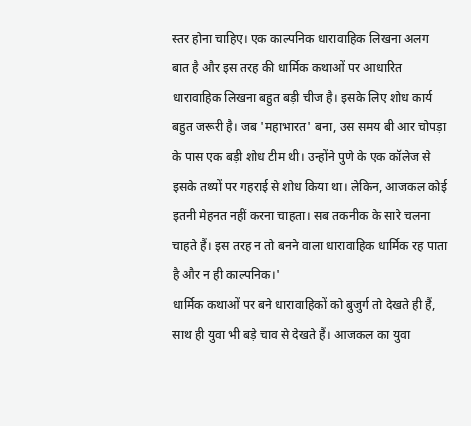स्तर होना चाहिए। एक काल्पनिक धारावाहिक लिखना अलग बात है और इस तरह की धार्मिक कथाओं पर आधारित धारावाहिक लिखना बहुत बड़ी चीज है। इसके लिए शोध कार्य बहुत जरूरी है। जब 'महाभारत' बना, उस समय बी आर चोपड़ा के पास एक बड़ी शोध टीम थी। उन्होंने पुणे के एक कॉलेज से इसके तथ्यों पर गहराई से शोध किया था। लेकिन, आजकल कोई इतनी मेहनत नहीं करना चाहता। सब तकनीक के सारे चलना चाहते हैं। इस तरह न तो बनने वाला धारावाहिक धार्मिक रह पाता है और न ही काल्पनिक।'
धार्मिक कथाओं पर बने धारावाहिकों को बुजुर्ग तो देखते ही हैं, साथ ही युवा भी बड़े चाव से देखते हैं। आजकल का युवा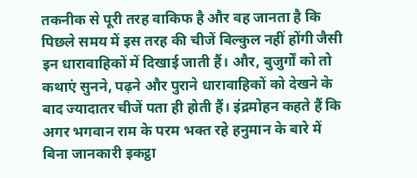तकनीक से पूरी तरह वाकिफ है और वह जानता है कि पिछले समय में इस तरह की चीजें बिल्कुल नहीं होंगी जैसी इन धारावाहिकों में दिखाई जाती हैं। और, बुजुर्गों को तो कथाएं सुनने, पढ़ने और पुराने धारावाहिकों को देखने के बाद ज्यादातर चीजें पता ही होती हैं। इंद्रमोहन कहते हैं कि अगर भगवान राम के परम भक्त रहे हनुमान के बारे में बिना जानकारी इकट्ठा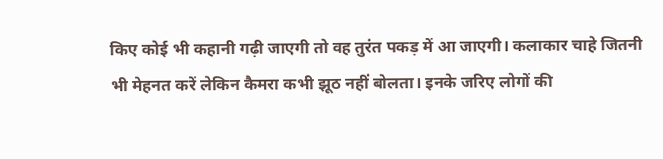किए कोई भी कहानी गढ़ी जाएगी तो वह तुरंत पकड़ में आ जाएगी। कलाकार चाहे जितनी भी मेहनत करें लेकिन कैमरा कभी झूठ नहीं बोलता। इनके जरिए लोगों की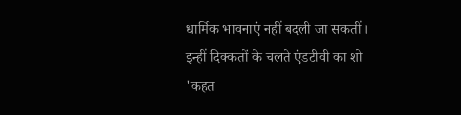धार्मिक भावनाएं नहीं बदली जा सकतीं। इन्हीं दिक्कतों के चलते एंडटीवी का शो 'कहत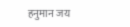हनुमान जय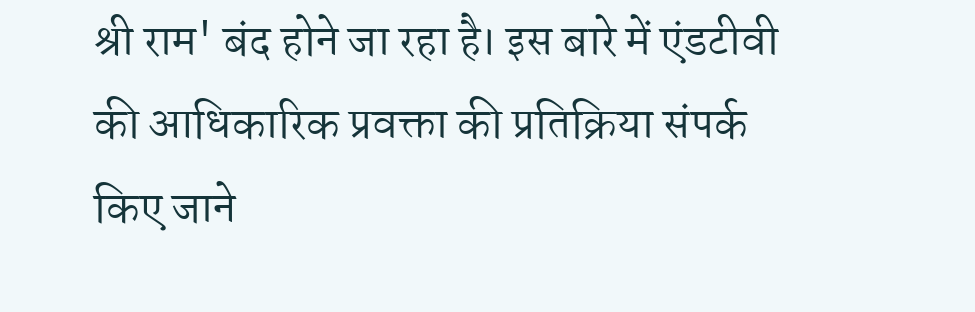श्री राम' बंद होने जा रहा है। इस बारे में एंडटीवी की आधिकारिक प्रवक्ता की प्रतिक्रिया संपर्क किए जाने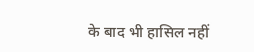के बाद भी हासिल नहीं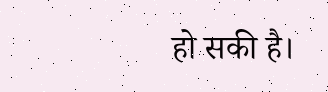हो सकी है।